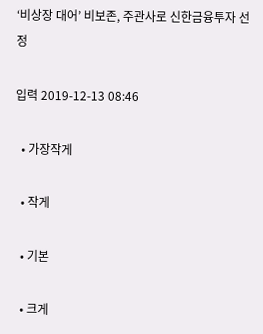‘비상장 대어’ 비보존, 주관사로 신한금융투자 선정

입력 2019-12-13 08:46

  • 가장작게

  • 작게

  • 기본

  • 크게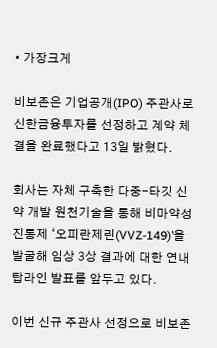• 가장크게

비보존은 기업공개(IPO) 주관사로 신한금융투자를 선정하고 계약 체결을 완료했다고 13일 밝혔다.

회사는 자체 구축한 다중-타깃 신약 개발 원천기술을 통해 비마약성 진통제 ‘오피란제린(VVZ-149)’을 발굴해 임상 3상 결과에 대한 연내 탑라인 발표를 앞두고 있다.

이번 신규 주관사 선정으로 비보존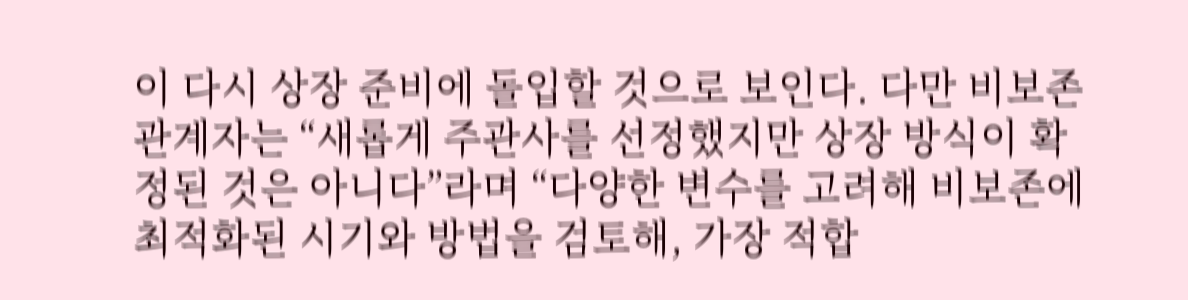이 다시 상장 준비에 돌입할 것으로 보인다. 다만 비보존 관계자는 “새롭게 주관사를 선정했지만 상장 방식이 확정된 것은 아니다”라며 “다양한 변수를 고려해 비보존에 최적화된 시기와 방법을 검토해, 가장 적합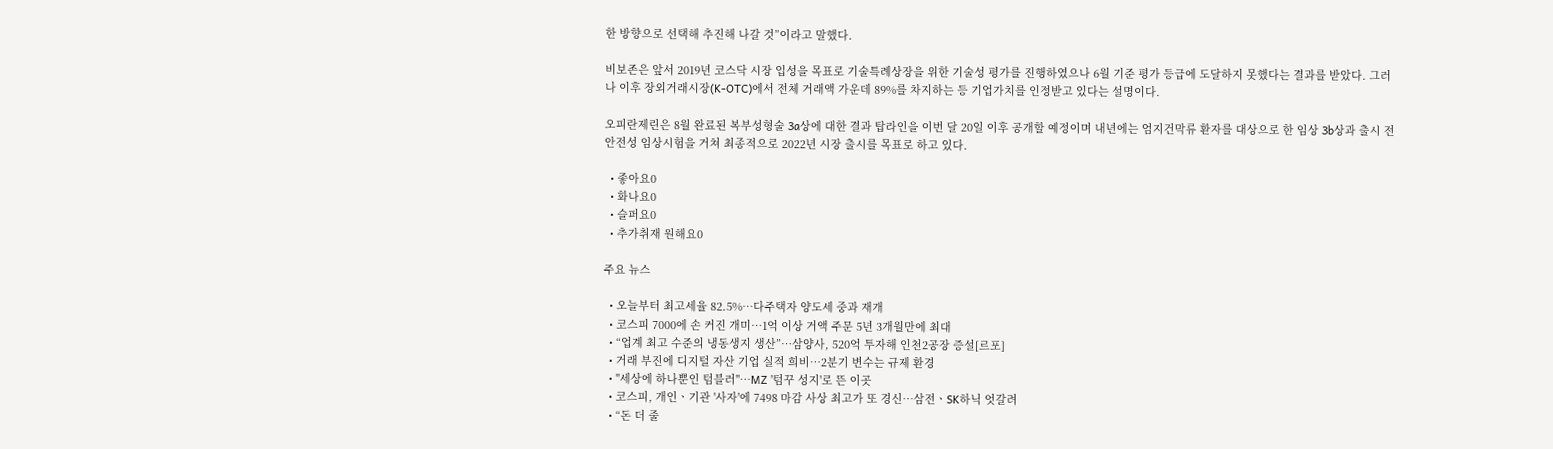한 방향으로 선택해 추진해 나갈 것”이라고 말했다.

비보존은 앞서 2019년 코스닥 시장 입성을 목표로 기술특례상장을 위한 기술성 평가를 진행하였으나 6월 기준 평가 등급에 도달하지 못했다는 결과를 받았다. 그러나 이후 장외거래시장(K-OTC)에서 전체 거래액 가운데 89%를 차지하는 등 기업가치를 인정받고 있다는 설명이다.

오피란제린은 8월 완료된 복부성형술 3a상에 대한 결과 탑라인을 이번 달 20일 이후 공개할 예정이며 내년에는 엄지건막류 환자를 대상으로 한 임상 3b상과 출시 전 안전성 임상시험을 거쳐 최종적으로 2022년 시장 출시를 목표로 하고 있다.

  • 좋아요0
  • 화나요0
  • 슬퍼요0
  • 추가취재 원해요0

주요 뉴스

  • 오늘부터 최고세율 82.5%⋯다주택자 양도세 중과 재개
  • 코스피 7000에 손 커진 개미…1억 이상 거액 주문 5년 3개월만에 최대
  • “업계 최고 수준의 냉동생지 생산”…삼양사, 520억 투자해 인천2공장 증설[르포]
  • 거래 부진에 디지털 자산 기업 실적 희비…2분기 변수는 규제 환경
  • "세상에 하나뿐인 텀블러"…MZ '텀꾸 성지'로 뜬 이곳
  • 코스피, 개인ㆍ기관 '사자'에 7498 마감 사상 최고가 또 경신⋯삼전ㆍSK하닉 엇갈려
  • “돈 더 줄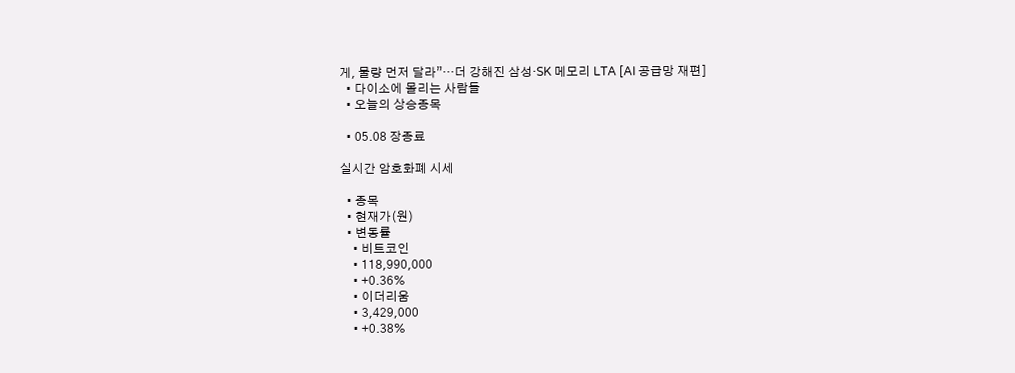게, 물량 먼저 달라”…더 강해진 삼성·SK 메모리 LTA [AI 공급망 재편]
  • 다이소에 몰리는 사람들
  • 오늘의 상승종목

  • 05.08 장종료

실시간 암호화폐 시세

  • 종목
  • 현재가(원)
  • 변동률
    • 비트코인
    • 118,990,000
    • +0.36%
    • 이더리움
    • 3,429,000
    • +0.38%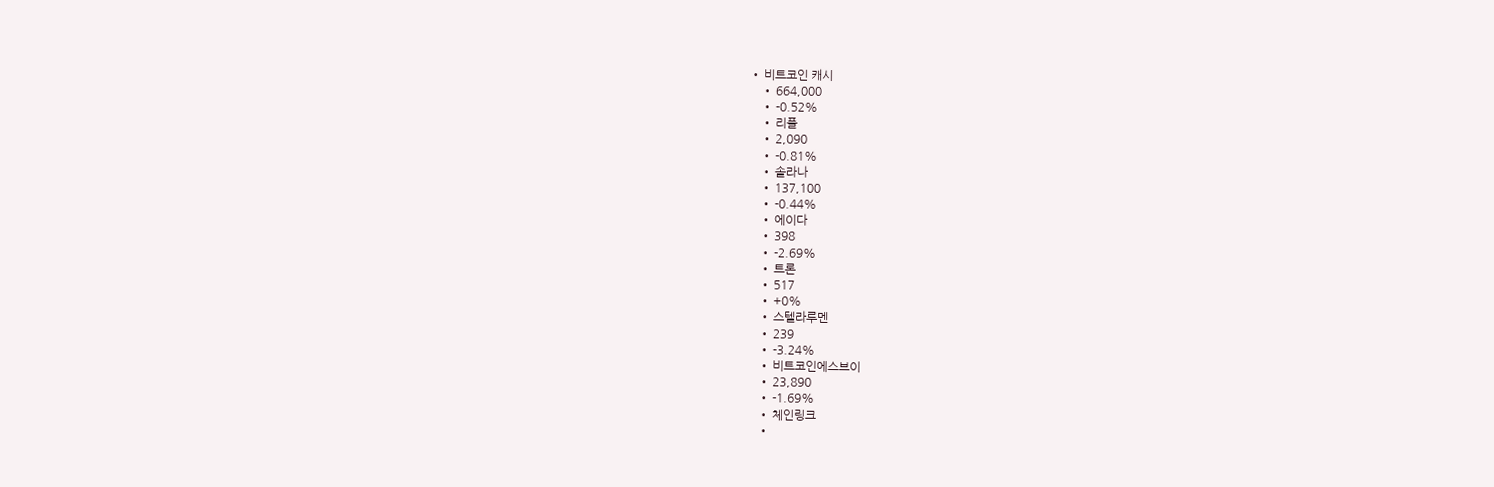• 비트코인 캐시
    • 664,000
    • -0.52%
    • 리플
    • 2,090
    • -0.81%
    • 솔라나
    • 137,100
    • -0.44%
    • 에이다
    • 398
    • -2.69%
    • 트론
    • 517
    • +0%
    • 스텔라루멘
    • 239
    • -3.24%
    • 비트코인에스브이
    • 23,890
    • -1.69%
    • 체인링크
    •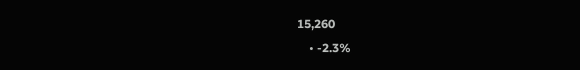15,260
    • -2.3%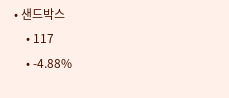• 샌드박스
    • 117
    • -4.88%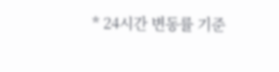* 24시간 변동률 기준